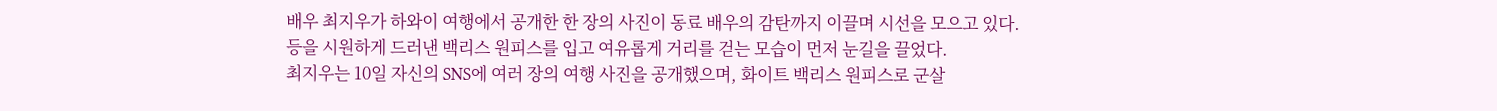배우 최지우가 하와이 여행에서 공개한 한 장의 사진이 동료 배우의 감탄까지 이끌며 시선을 모으고 있다.
등을 시원하게 드러낸 백리스 원피스를 입고 여유롭게 거리를 걷는 모습이 먼저 눈길을 끌었다.
최지우는 10일 자신의 SNS에 여러 장의 여행 사진을 공개했으며, 화이트 백리스 원피스로 군살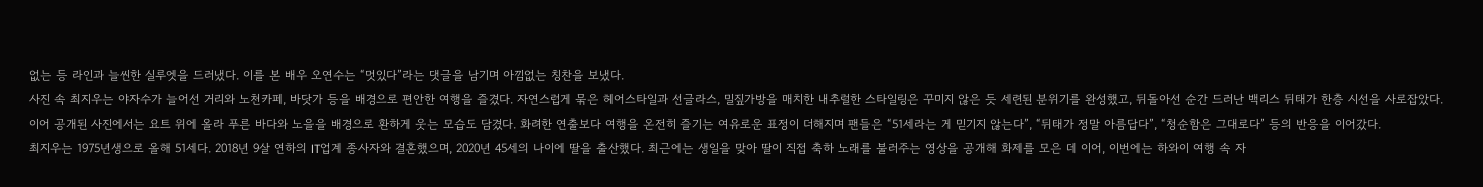없는 등 라인과 늘씬한 실루엣을 드러냈다. 이를 본 배우 오연수는 “멋있다”라는 댓글을 남기며 아낌없는 칭찬을 보냈다.
사진 속 최지우는 야자수가 늘어선 거리와 노천카페, 바닷가 등을 배경으로 편안한 여행을 즐겼다. 자연스럽게 묶은 헤어스타일과 선글라스, 밀짚가방을 매치한 내추럴한 스타일링은 꾸미지 않은 듯 세련된 분위기를 완성했고, 뒤돌아선 순간 드러난 백리스 뒤태가 한층 시선을 사로잡았다.
이어 공개된 사진에서는 요트 위에 올라 푸른 바다와 노을을 배경으로 환하게 웃는 모습도 담겼다. 화려한 연출보다 여행을 온전히 즐기는 여유로운 표정이 더해지며 팬들은 “51세라는 게 믿기지 않는다”, “뒤태가 정말 아름답다”, “청순함은 그대로다” 등의 반응을 이어갔다.
최지우는 1975년생으로 올해 51세다. 2018년 9살 연하의 IT업계 종사자와 결혼했으며, 2020년 45세의 나이에 딸을 출산했다. 최근에는 생일을 맞아 딸이 직접 축하 노래를 불러주는 영상을 공개해 화제를 모은 데 이어, 이번에는 하와이 여행 속 자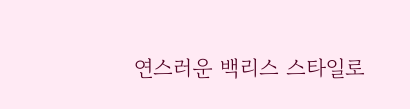연스러운 백리스 스타일로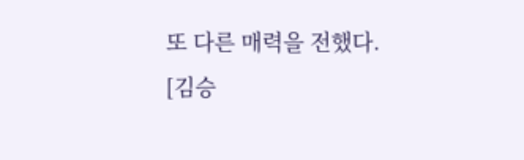또 다른 매력을 전했다.
[김승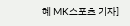혜 MK스포츠 기자]